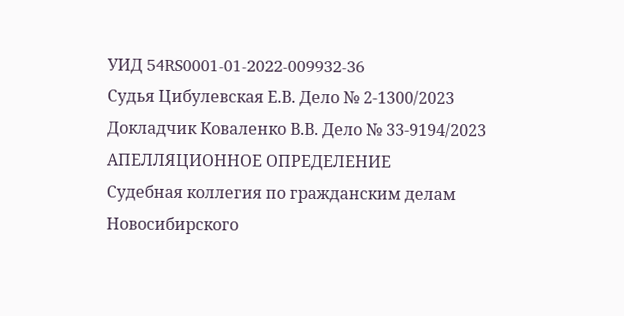УИД 54RS0001-01-2022-009932-36
Судья Цибулевская Е.В. Дело № 2-1300/2023
Докладчик Коваленко В.В. Дело № 33-9194/2023
АПЕЛЛЯЦИОННОЕ ОПРЕДЕЛЕНИЕ
Судебная коллегия по гражданским делам Новосибирского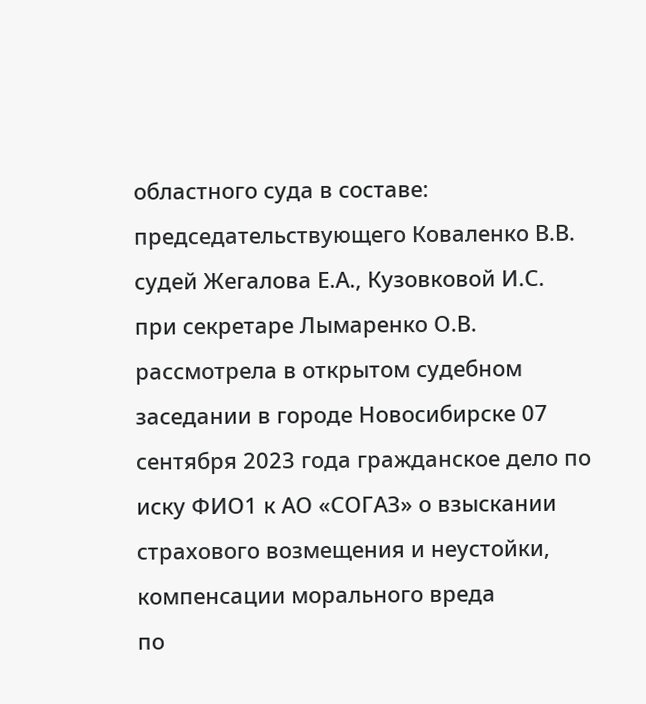областного суда в составе:
председательствующего Коваленко В.В.
судей Жегалова Е.А., Кузовковой И.С.
при секретаре Лымаренко О.В.
рассмотрела в открытом судебном заседании в городе Новосибирске 07 сентября 2023 года гражданское дело по иску ФИО1 к АО «СОГАЗ» о взыскании страхового возмещения и неустойки, компенсации морального вреда
по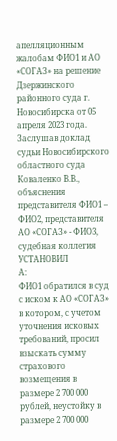апелляционным жалобам ФИО1 и АО «СОГАЗ» на решение Дзержинского районного суда г. Новосибирска от 05 апреля 2023 года.
Заслушав доклад судьи Новосибирского областного суда Коваленко В.В., объяснения представителя ФИО1 – ФИО2, представителя АО «СОГАЗ» - ФИО3, судебная коллегия
УСТАНОВИЛ
А:
ФИО1 обратился в суд с иском к АО «СОГАЗ» в котором, с учетом уточнения исковых требований, просил взыскать сумму страхового возмещения в размере 2 700 000 рублей, неустойку в размере 2 700 000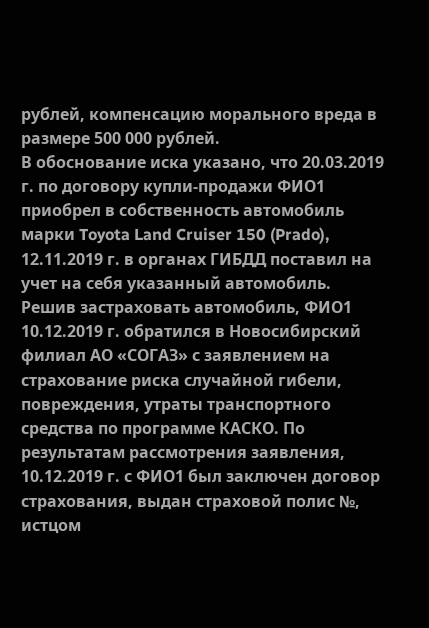рублей, компенсацию морального вреда в размере 500 000 рублей.
В обоснование иска указано, что 20.03.2019 г. по договору купли-продажи ФИО1 приобрел в собственность автомобиль марки Toyota Land Cruiser 150 (Prado), 12.11.2019 г. в органах ГИБДД поставил на учет на себя указанный автомобиль.
Решив застраховать автомобиль, ФИО1 10.12.2019 г. обратился в Новосибирский филиал АО «СОГАЗ» с заявлением на страхование риска случайной гибели, повреждения, утраты транспортного средства по программе КАСКО. По результатам рассмотрения заявления, 10.12.2019 г. с ФИО1 был заключен договор страхования, выдан страховой полис №, истцом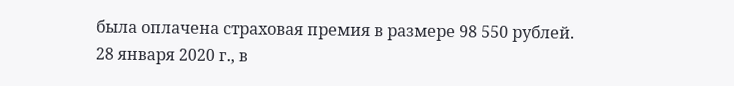была оплачена страховая премия в размере 98 550 рублей.
28 января 2020 г., в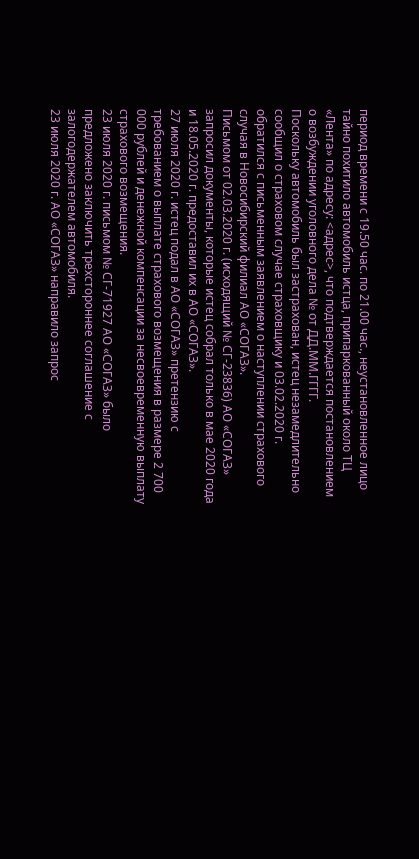период времени с 19.50 час. по 21.00 час., неустановленное лицо тайно похитило автомобиль истца, припаркованный около ТЦ «Лента» по адресу: <адрес>, что подтверждается постановлением о возбуждении уголовного дела № от ДД.ММ.ГГГГ.
Поскольку автомобиль был застрахован, истец незамедлительно сообщил о страховом случае страховщику и 03.02.2020 г. обратился с письменным заявлением о наступлении страхового случая в Новосибирский филиал АО «СОГАЗ».
Письмом от 02.03.2020 г. (исходящий № СГ-23836) АО «СОГАЗ» запросил документы, которые истец собрал только в мае 2020 года и 18.05.2020 г. предоставил их в АО «СОГАЗ».
27 июля 2020 г. истец подал в АО «СОГАЗ» претензию с требованием о выплате страхового возмещения в размере 2 700 000 рублей и денежной компенсации за несвоевременную выплату страхового возмещения.
23 июля 2020 г. письмом № СГ-71927 АО «СОГАЗ» было предложено заключить трехстороннее соглашение с залогодержателем автомобиля.
23 июля 2020 г. АО «СОГАЗ» направило запрос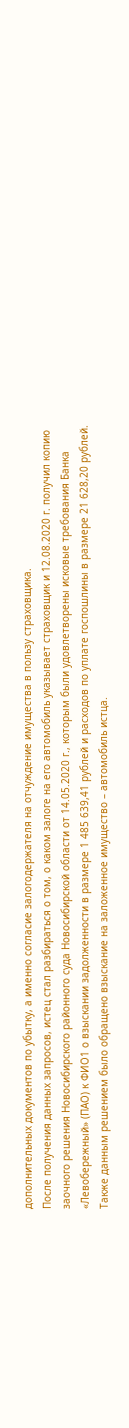дополнительных документов по убытку, а именно согласие залогодержателя на отчуждение имущества в пользу страховщика.
После получения данных запросов, истец стал разбираться о том, о каком залоге на его автомобиль указывает страховщик и 12.08.2020 г. получил копию заочного решения Новосибирского районного суда Новосибирской области от 14.05.2020 г., которым были удовлетворены исковые требования Банка «Левобережный» (ПАО) к ФИО1 о взыскании задолженности в размере 1 485 639,41 рублей и расходов по уплате госпошлины в размере 21 628,20 рублей. Также данным решением было обращено взыскание на заложенное имущество – автомобиль истца.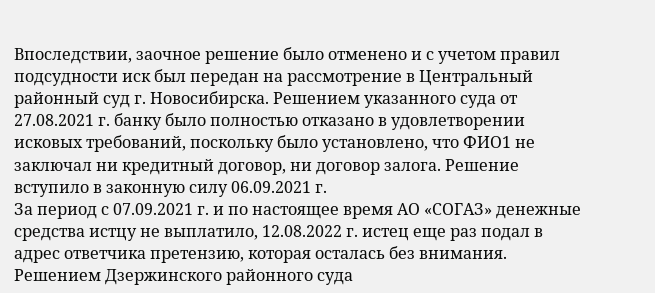Впоследствии, заочное решение было отменено и с учетом правил подсудности иск был передан на рассмотрение в Центральный районный суд г. Новосибирска. Решением указанного суда от 27.08.2021 г. банку было полностью отказано в удовлетворении исковых требований, поскольку было установлено, что ФИО1 не заключал ни кредитный договор, ни договор залога. Решение вступило в законную силу 06.09.2021 г.
За период с 07.09.2021 г. и по настоящее время АО «СОГАЗ» денежные средства истцу не выплатило, 12.08.2022 г. истец еще раз подал в адрес ответчика претензию, которая осталась без внимания.
Решением Дзержинского районного суда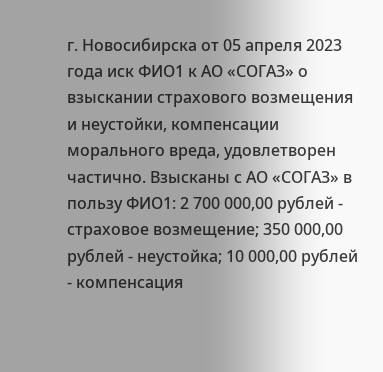г. Новосибирска от 05 апреля 2023 года иск ФИО1 к АО «СОГАЗ» о взыскании страхового возмещения и неустойки, компенсации морального вреда, удовлетворен частично. Взысканы с АО «СОГАЗ» в пользу ФИО1: 2 700 000,00 рублей - страховое возмещение; 350 000,00 рублей - неустойка; 10 000,00 рублей - компенсация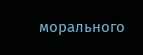морального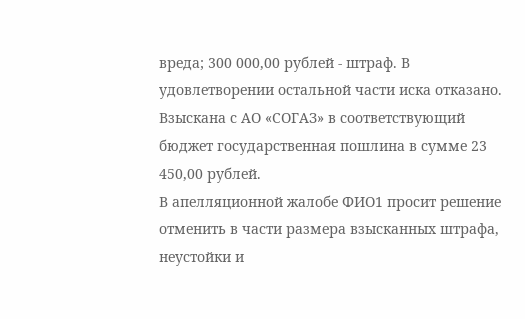вреда; 300 000,00 рублей - штраф. В удовлетворении остальной части иска отказано. Взыскана с АО «СОГАЗ» в соответствующий бюджет государственная пошлина в сумме 23 450,00 рублей.
В апелляционной жалобе ФИО1 просит решение отменить в части размера взысканных штрафа, неустойки и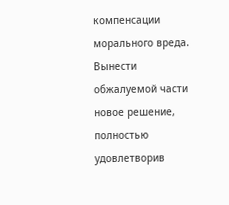компенсации морального вреда. Вынести обжалуемой части новое решение, полностью удовлетворив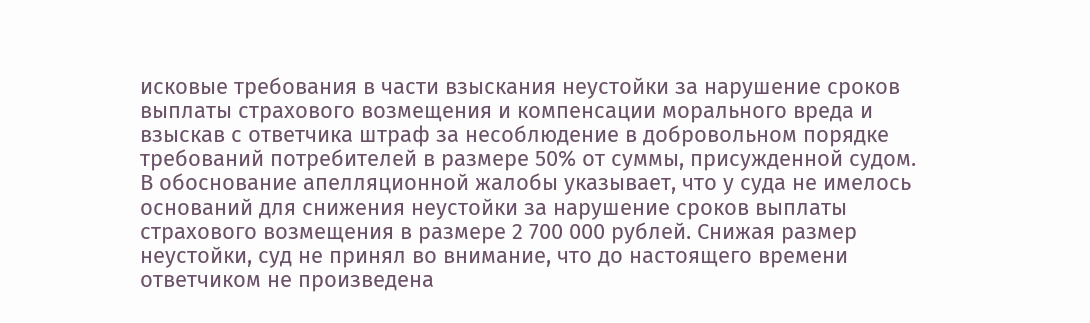исковые требования в части взыскания неустойки за нарушение сроков выплаты страхового возмещения и компенсации морального вреда и взыскав с ответчика штраф за несоблюдение в добровольном порядке требований потребителей в размере 50% от суммы, присужденной судом.
В обоснование апелляционной жалобы указывает, что у суда не имелось оснований для снижения неустойки за нарушение сроков выплаты страхового возмещения в размере 2 700 000 рублей. Снижая размер неустойки, суд не принял во внимание, что до настоящего времени ответчиком не произведена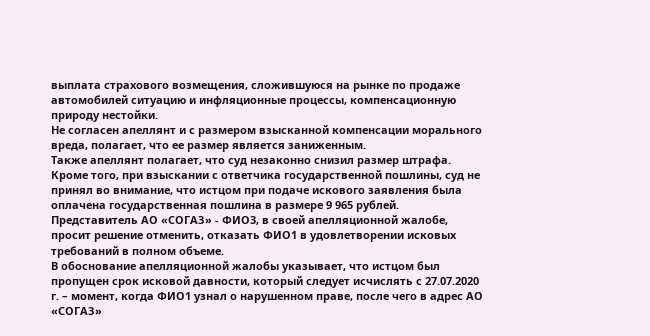выплата страхового возмещения, сложившуюся на рынке по продаже автомобилей ситуацию и инфляционные процессы, компенсационную природу нестойки.
Не согласен апеллянт и с размером взысканной компенсации морального вреда, полагает, что ее размер является заниженным.
Также апеллянт полагает, что суд незаконно снизил размер штрафа.
Кроме того, при взыскании с ответчика государственной пошлины, суд не принял во внимание, что истцом при подаче искового заявления была оплачена государственная пошлина в размере 9 965 рублей.
Представитель АО «СОГАЗ» - ФИО3, в своей апелляционной жалобе, просит решение отменить, отказать ФИО1 в удовлетворении исковых требований в полном объеме.
В обоснование апелляционной жалобы указывает, что истцом был пропущен срок исковой давности, который следует исчислять с 27.07.2020 г. – момент, когда ФИО1 узнал о нарушенном праве, после чего в адрес АО «СОГАЗ»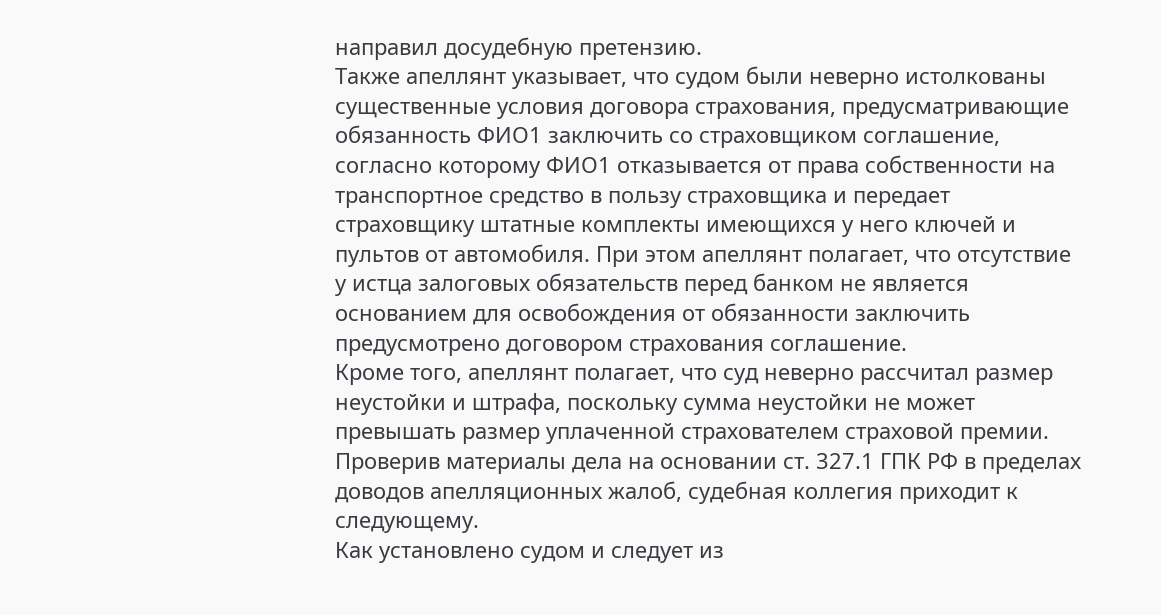направил досудебную претензию.
Также апеллянт указывает, что судом были неверно истолкованы существенные условия договора страхования, предусматривающие обязанность ФИО1 заключить со страховщиком соглашение, согласно которому ФИО1 отказывается от права собственности на транспортное средство в пользу страховщика и передает страховщику штатные комплекты имеющихся у него ключей и пультов от автомобиля. При этом апеллянт полагает, что отсутствие у истца залоговых обязательств перед банком не является основанием для освобождения от обязанности заключить предусмотрено договором страхования соглашение.
Кроме того, апеллянт полагает, что суд неверно рассчитал размер неустойки и штрафа, поскольку сумма неустойки не может превышать размер уплаченной страхователем страховой премии.
Проверив материалы дела на основании ст. 327.1 ГПК РФ в пределах доводов апелляционных жалоб, судебная коллегия приходит к следующему.
Как установлено судом и следует из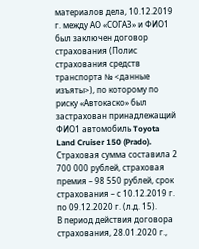материалов дела, 10.12.2019 г. между АО «СОГАЗ» и ФИО1 был заключен договор страхования (Полис страхования средств транспорта № <данные изъяты>), по которому по риску «Автокаско» был застрахован принадлежащий ФИО1 автомобиль Toyota Land Cruiser 150 (Prado). Страховая сумма составила 2 700 000 рублей, страховая премия – 98 550 рублей, срок страхования – с 10.12.2019 г. по 09.12.2020 г. (л.д. 15).
В период действия договора страхования, 28.01.2020 г.,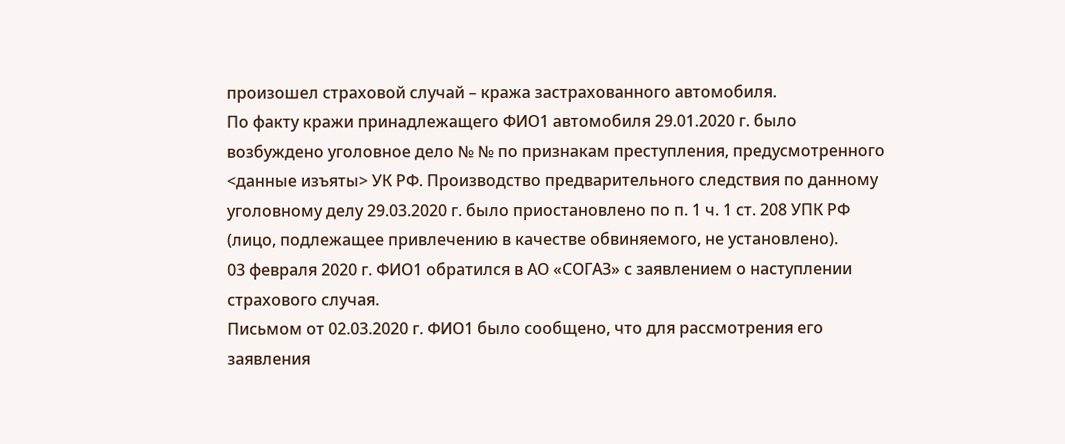произошел страховой случай – кража застрахованного автомобиля.
По факту кражи принадлежащего ФИО1 автомобиля 29.01.2020 г. было возбуждено уголовное дело № № по признакам преступления, предусмотренного <данные изъяты> УК РФ. Производство предварительного следствия по данному уголовному делу 29.03.2020 г. было приостановлено по п. 1 ч. 1 ст. 208 УПК РФ (лицо, подлежащее привлечению в качестве обвиняемого, не установлено).
03 февраля 2020 г. ФИО1 обратился в АО «СОГАЗ» с заявлением о наступлении страхового случая.
Письмом от 02.03.2020 г. ФИО1 было сообщено, что для рассмотрения его заявления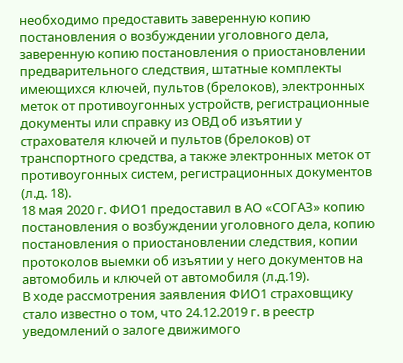необходимо предоставить заверенную копию постановления о возбуждении уголовного дела, заверенную копию постановления о приостановлении предварительного следствия, штатные комплекты имеющихся ключей, пультов (брелоков), электронных меток от противоугонных устройств, регистрационные документы или справку из ОВД об изъятии у страхователя ключей и пультов (брелоков) от транспортного средства, а также электронных меток от противоугонных систем, регистрационных документов (л.д. 18).
18 мая 2020 г. ФИО1 предоставил в АО «СОГАЗ» копию постановления о возбуждении уголовного дела, копию постановления о приостановлении следствия, копии протоколов выемки об изъятии у него документов на автомобиль и ключей от автомобиля (л.д.19).
В ходе рассмотрения заявления ФИО1 страховщику стало известно о том, что 24.12.2019 г. в реестр уведомлений о залоге движимого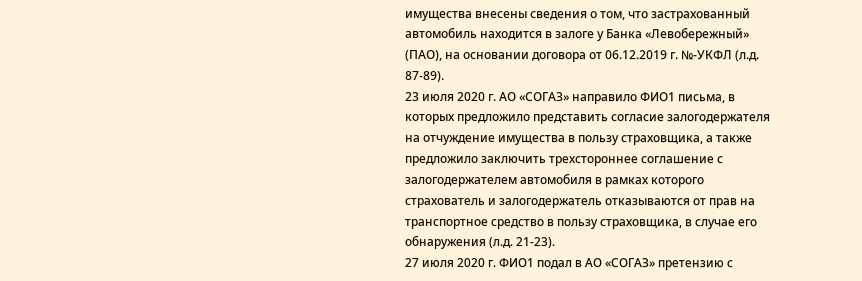имущества внесены сведения о том, что застрахованный автомобиль находится в залоге у Банка «Левобережный» (ПАО), на основании договора от 06.12.2019 г. №-УКФЛ (л.д. 87-89).
23 июля 2020 г. АО «СОГАЗ» направило ФИО1 письма, в которых предложило представить согласие залогодержателя на отчуждение имущества в пользу страховщика, а также предложило заключить трехстороннее соглашение с залогодержателем автомобиля в рамках которого страхователь и залогодержатель отказываются от прав на транспортное средство в пользу страховщика, в случае его обнаружения (л.д. 21-23).
27 июля 2020 г. ФИО1 подал в АО «СОГАЗ» претензию с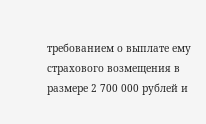требованием о выплате ему страхового возмещения в размере 2 700 000 рублей и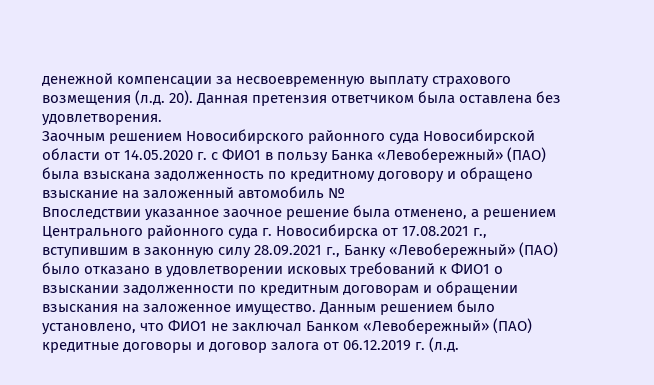денежной компенсации за несвоевременную выплату страхового возмещения (л.д. 20). Данная претензия ответчиком была оставлена без удовлетворения.
Заочным решением Новосибирского районного суда Новосибирской области от 14.05.2020 г. с ФИО1 в пользу Банка «Левобережный» (ПАО) была взыскана задолженность по кредитному договору и обращено взыскание на заложенный автомобиль №
Впоследствии указанное заочное решение была отменено, а решением Центрального районного суда г. Новосибирска от 17.08.2021 г., вступившим в законную силу 28.09.2021 г., Банку «Левобережный» (ПАО) было отказано в удовлетворении исковых требований к ФИО1 о взыскании задолженности по кредитным договорам и обращении взыскания на заложенное имущество. Данным решением было установлено, что ФИО1 не заключал Банком «Левобережный» (ПАО) кредитные договоры и договор залога от 06.12.2019 г. (л.д.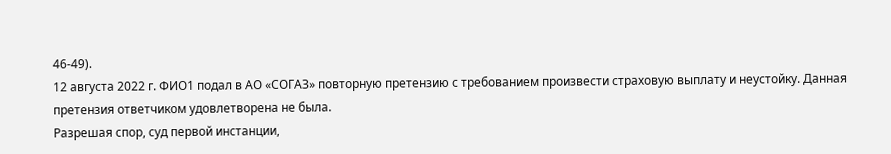46-49).
12 августа 2022 г. ФИО1 подал в АО «СОГАЗ» повторную претензию с требованием произвести страховую выплату и неустойку. Данная претензия ответчиком удовлетворена не была.
Разрешая спор, суд первой инстанции,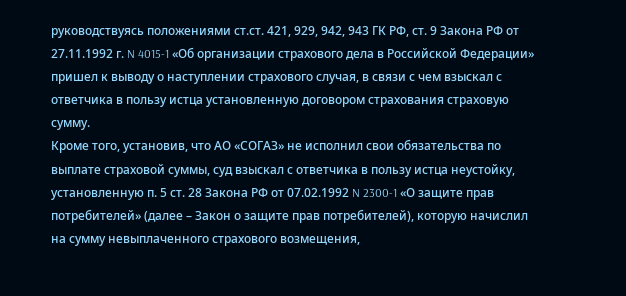руководствуясь положениями ст.ст. 421, 929, 942, 943 ГК РФ, ст. 9 Закона РФ от 27.11.1992 г. N 4015-1 «Об организации страхового дела в Российской Федерации» пришел к выводу о наступлении страхового случая, в связи с чем взыскал с ответчика в пользу истца установленную договором страхования страховую сумму.
Кроме того, установив, что АО «СОГАЗ» не исполнил свои обязательства по выплате страховой суммы, суд взыскал с ответчика в пользу истца неустойку, установленную п. 5 ст. 28 Закона РФ от 07.02.1992 N 2300-1 «О защите прав потребителей» (далее – Закон о защите прав потребителей), которую начислил на сумму невыплаченного страхового возмещения,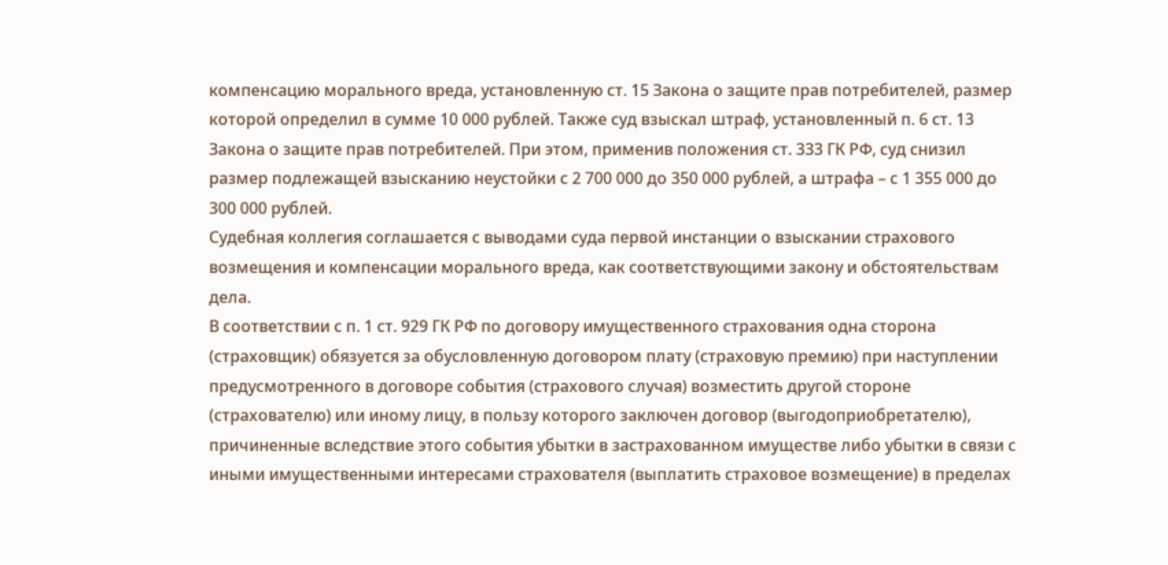компенсацию морального вреда, установленную ст. 15 Закона о защите прав потребителей, размер которой определил в сумме 10 000 рублей. Также суд взыскал штраф, установленный п. 6 ст. 13 Закона о защите прав потребителей. При этом, применив положения ст. 333 ГК РФ, суд снизил размер подлежащей взысканию неустойки с 2 700 000 до 350 000 рублей, а штрафа – с 1 355 000 до 300 000 рублей.
Судебная коллегия соглашается с выводами суда первой инстанции о взыскании страхового возмещения и компенсации морального вреда, как соответствующими закону и обстоятельствам дела.
В соответствии с п. 1 ст. 929 ГК РФ по договору имущественного страхования одна сторона (страховщик) обязуется за обусловленную договором плату (страховую премию) при наступлении предусмотренного в договоре события (страхового случая) возместить другой стороне (страхователю) или иному лицу, в пользу которого заключен договор (выгодоприобретателю), причиненные вследствие этого события убытки в застрахованном имуществе либо убытки в связи с иными имущественными интересами страхователя (выплатить страховое возмещение) в пределах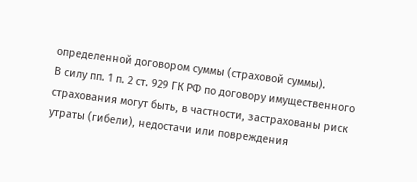определенной договором суммы (страховой суммы).
В силу пп. 1 п. 2 ст. 929 ГК РФ по договору имущественного страхования могут быть, в частности, застрахованы риск утраты (гибели), недостачи или повреждения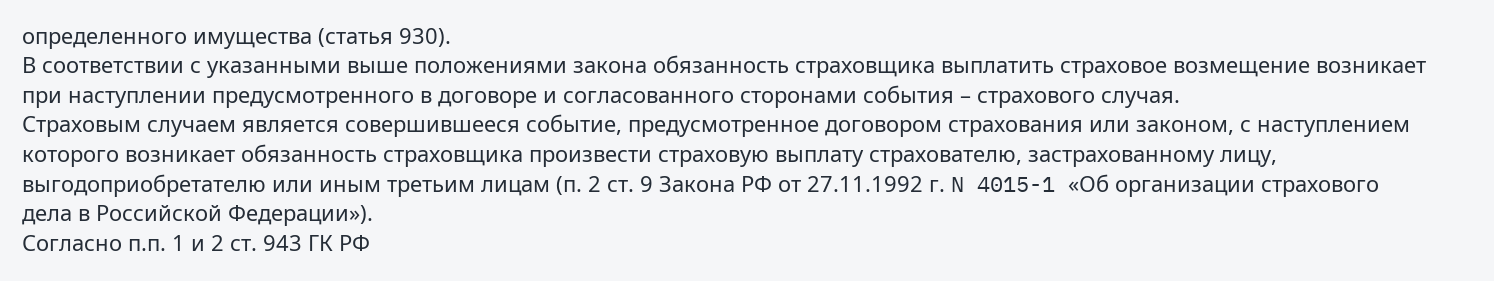определенного имущества (статья 930).
В соответствии с указанными выше положениями закона обязанность страховщика выплатить страховое возмещение возникает при наступлении предусмотренного в договоре и согласованного сторонами события – страхового случая.
Страховым случаем является совершившееся событие, предусмотренное договором страхования или законом, с наступлением которого возникает обязанность страховщика произвести страховую выплату страхователю, застрахованному лицу, выгодоприобретателю или иным третьим лицам (п. 2 ст. 9 Закона РФ от 27.11.1992 г. N 4015-1 «Об организации страхового дела в Российской Федерации»).
Согласно п.п. 1 и 2 ст. 943 ГК РФ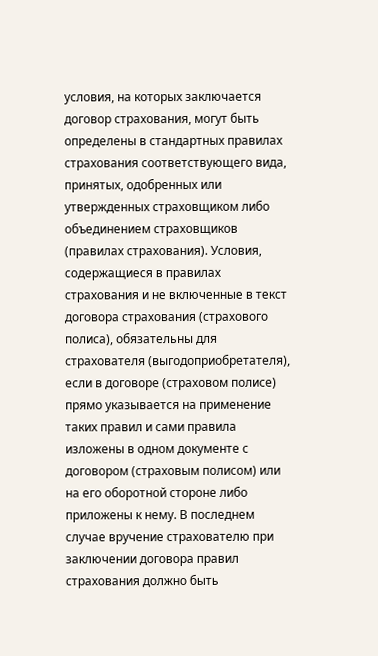условия, на которых заключается договор страхования, могут быть определены в стандартных правилах страхования соответствующего вида, принятых, одобренных или утвержденных страховщиком либо объединением страховщиков (правилах страхования). Условия, содержащиеся в правилах страхования и не включенные в текст договора страхования (страхового полиса), обязательны для страхователя (выгодоприобретателя), если в договоре (страховом полисе) прямо указывается на применение таких правил и сами правила изложены в одном документе с договором (страховым полисом) или на его оборотной стороне либо приложены к нему. В последнем случае вручение страхователю при заключении договора правил страхования должно быть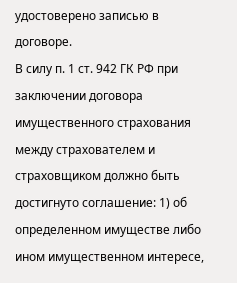удостоверено записью в договоре.
В силу п. 1 ст. 942 ГК РФ при заключении договора имущественного страхования между страхователем и страховщиком должно быть достигнуто соглашение: 1) об определенном имуществе либо ином имущественном интересе,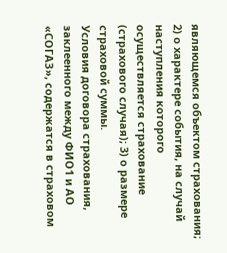являющемся объектом страхования; 2) о характере события, на случай наступления которого осуществляется страхование (страхового случая); 3) о размере страховой суммы.
Условия договора страхования, заклеенного между ФИО1 и АО «СОГАЗ», содержатся в страховом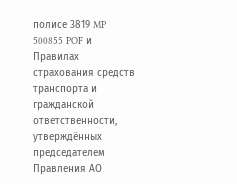полисе 3819 MP 500855 POF и Правилах страхования средств транспорта и гражданской ответственности, утверждённых председателем Правления АО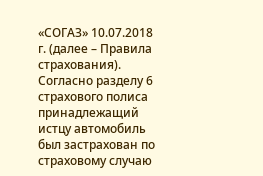«СОГАЗ» 10.07.2018 г. (далее – Правила страхования).
Согласно разделу 6 страхового полиса принадлежащий истцу автомобиль был застрахован по страховому случаю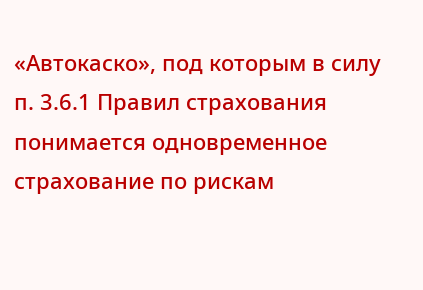«Автокаско», под которым в силу п. 3.6.1 Правил страхования понимается одновременное страхование по рискам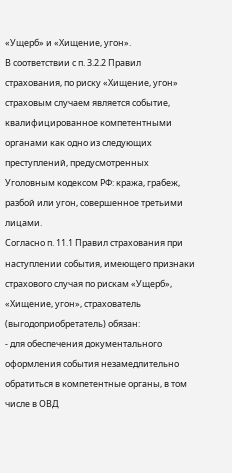«Ущерб» и «Хищение, угон».
В соответствии с п. 3.2.2 Правил страхования, по риску «Хищение, угон» страховым случаем является событие, квалифицированное компетентными органами как одно из следующих преступлений, предусмотренных Уголовным кодексом РФ: кража, грабеж, разбой или угон, совершенное третьими лицами.
Согласно п. 11.1 Правил страхования при наступлении события, имеющего признаки страхового случая по рискам «Ущерб», «Хищение, угон», страхователь (выгодоприобретатель) обязан:
- для обеспечения документального оформления события незамедлительно обратиться в компетентные органы, в том числе в ОВД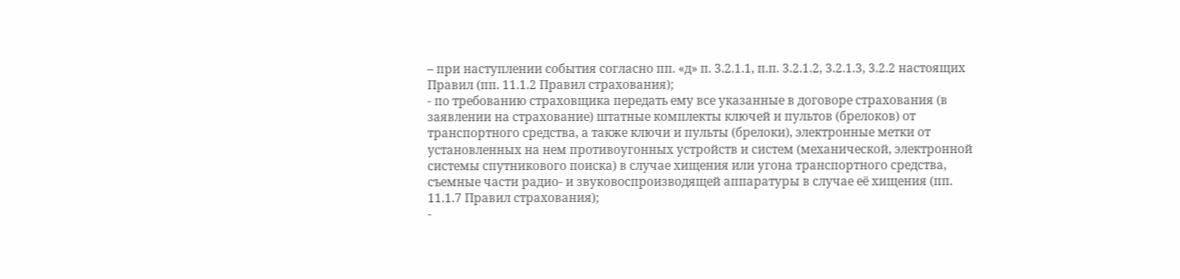– при наступлении события согласно пп. «д» п. 3.2.1.1, п.п. 3.2.1.2, 3.2.1.3, 3.2.2 настоящих Правил (пп. 11.1.2 Правил страхования);
- по требованию страховщика передать ему все указанные в договоре страхования (в заявлении на страхование) штатные комплекты ключей и пультов (брелоков) от транспортного средства, а также ключи и пульты (брелоки), электронные метки от установленных на нем противоугонных устройств и систем (механической, электронной системы спутникового поиска) в случае хищения или угона транспортного средства, съемные части радио- и звуковоспроизводящей аппаратуры в случае её хищения (пп. 11.1.7 Правил страхования);
-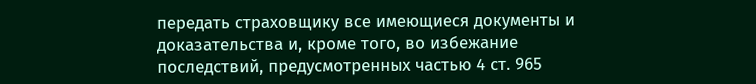передать страховщику все имеющиеся документы и доказательства и, кроме того, во избежание последствий, предусмотренных частью 4 ст. 965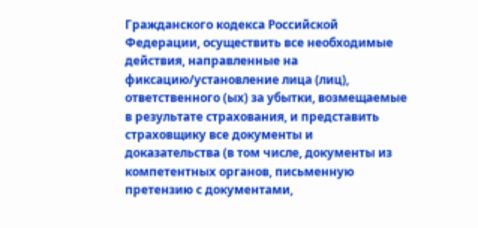Гражданского кодекса Российской Федерации, осуществить все необходимые действия, направленные на фиксацию/установление лица (лиц), ответственного (ых) за убытки, возмещаемые в результате страхования, и представить страховщику все документы и доказательства (в том числе, документы из компетентных органов, письменную претензию с документами,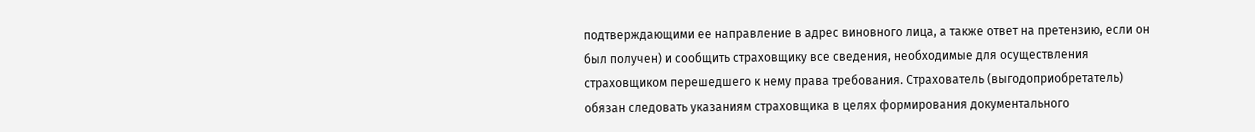подтверждающими ее направление в адрес виновного лица, а также ответ на претензию, если он был получен) и сообщить страховщику все сведения, необходимые для осуществления страховщиком перешедшего к нему права требования. Страхователь (выгодоприобретатель) обязан следовать указаниям страховщика в целях формирования документального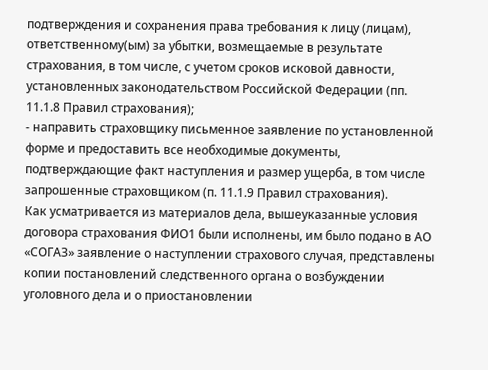подтверждения и сохранения права требования к лицу (лицам), ответственному(ым) за убытки, возмещаемые в результате страхования, в том числе, с учетом сроков исковой давности, установленных законодательством Российской Федерации (пп. 11.1.8 Правил страхования);
- направить страховщику письменное заявление по установленной форме и предоставить все необходимые документы, подтверждающие факт наступления и размер ущерба, в том числе запрошенные страховщиком (п. 11.1.9 Правил страхования).
Как усматривается из материалов дела, вышеуказанные условия договора страхования ФИО1 были исполнены, им было подано в АО «СОГАЗ» заявление о наступлении страхового случая, представлены копии постановлений следственного органа о возбуждении уголовного дела и о приостановлении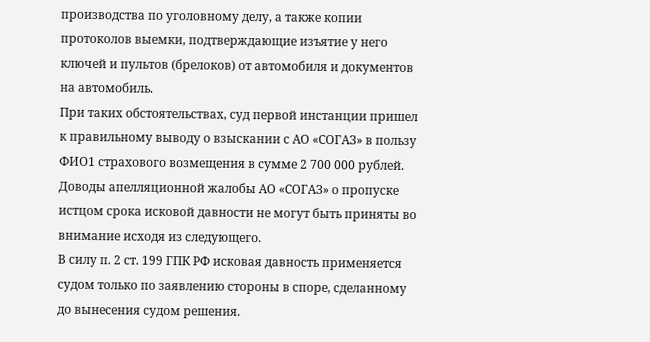производства по уголовному делу, а также копии протоколов выемки, подтверждающие изъятие у него ключей и пультов (брелоков) от автомобиля и документов на автомобиль.
При таких обстоятельствах, суд первой инстанции пришел к правильному выводу о взыскании с АО «СОГАЗ» в пользу ФИО1 страхового возмещения в сумме 2 700 000 рублей.
Доводы апелляционной жалобы АО «СОГАЗ» о пропуске истцом срока исковой давности не могут быть приняты во внимание исходя из следующего.
В силу п. 2 ст. 199 ГПК РФ исковая давность применяется судом только по заявлению стороны в споре, сделанному до вынесения судом решения.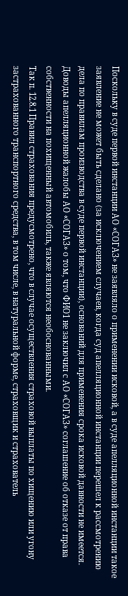Поскольку в суде первой инстанции АО «СОГАЗ» не заявляло о применении исковой, а в суде апелляционной инстанции такое заявление не может быть сделано (за исключением случаев, когда суд апелляционной инстанции перешел к рассмотрению дела по правилам производства в суде первой инстанции), оснований для применения срока исковой давности не имеется.
Доводы апелляционной жалобы АО «СОГАЗ» о том, что ФИО1 не заключил с АО «СОГАЗ» соглашение об отказе от права собственности на похищенный автомобиль, также являются необоснованными.
Так п. 12.8.1 Правил страхования предусмотрено, что в случае осуществления страховой выплаты по хищению или угону застрахованного транспортного средства, в том числе, в натуральной форме, страховщик и страхователь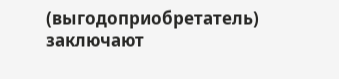(выгодоприобретатель) заключают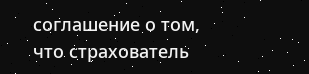соглашение о том, что страхователь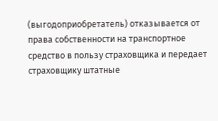(выгодоприобретатель) отказывается от права собственности на транспортное средство в пользу страховщика и передает страховщику штатные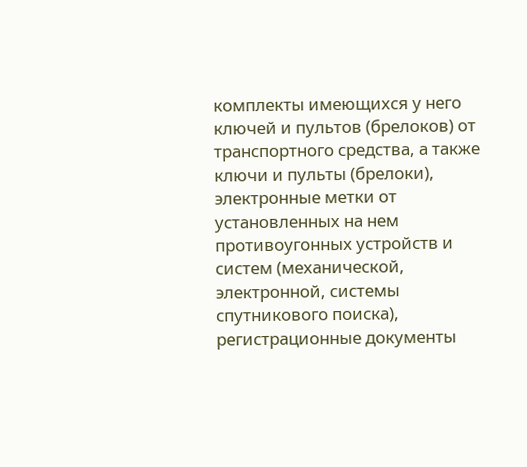комплекты имеющихся у него ключей и пультов (брелоков) от транспортного средства, а также ключи и пульты (брелоки), электронные метки от установленных на нем противоугонных устройств и систем (механической, электронной, системы спутникового поиска), регистрационные документы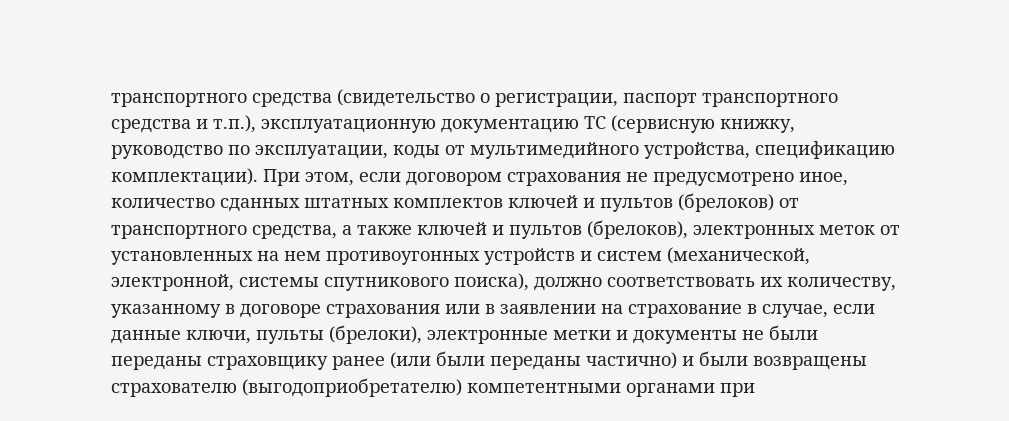транспортного средства (свидетельство о регистрации, паспорт транспортного средства и т.п.), эксплуатационную документацию ТС (сервисную книжку, руководство по эксплуатации, коды от мультимедийного устройства, спецификацию комплектации). При этом, если договором страхования не предусмотрено иное, количество сданных штатных комплектов ключей и пультов (брелоков) от транспортного средства, а также ключей и пультов (брелоков), электронных меток от установленных на нем противоугонных устройств и систем (механической, электронной, системы спутникового поиска), должно соответствовать их количеству, указанному в договоре страхования или в заявлении на страхование в случае, если данные ключи, пульты (брелоки), электронные метки и документы не были переданы страховщику ранее (или были переданы частично) и были возвращены страхователю (выгодоприобретателю) компетентными органами при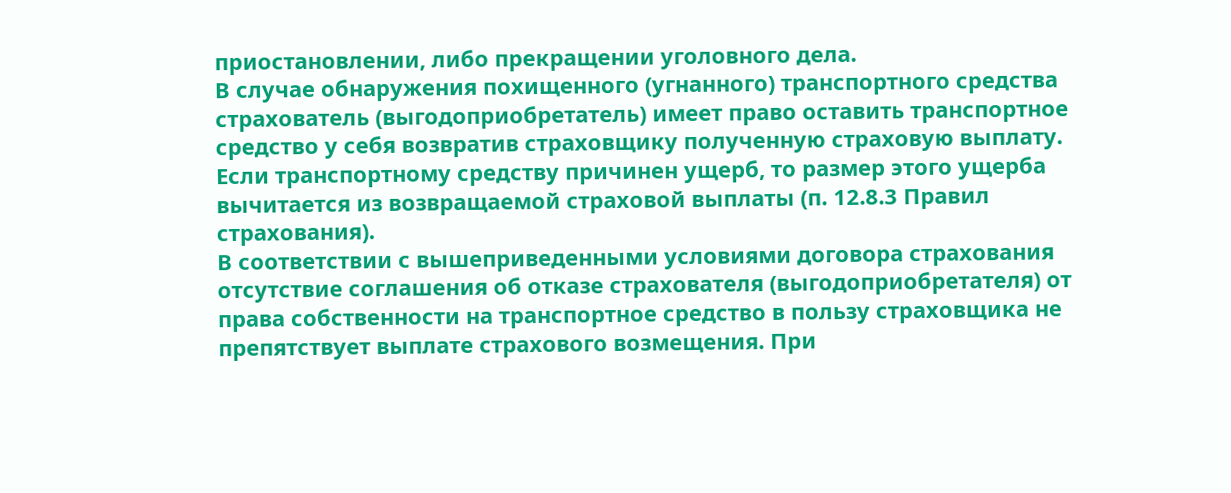приостановлении, либо прекращении уголовного дела.
В случае обнаружения похищенного (угнанного) транспортного средства страхователь (выгодоприобретатель) имеет право оставить транспортное средство у себя возвратив страховщику полученную страховую выплату. Если транспортному средству причинен ущерб, то размер этого ущерба вычитается из возвращаемой страховой выплаты (п. 12.8.3 Правил страхования).
В соответствии с вышеприведенными условиями договора страхования отсутствие соглашения об отказе страхователя (выгодоприобретателя) от права собственности на транспортное средство в пользу страховщика не препятствует выплате страхового возмещения. При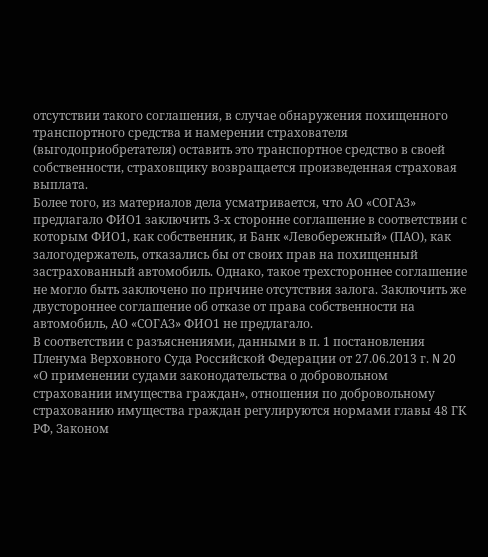отсутствии такого соглашения, в случае обнаружения похищенного транспортного средства и намерении страхователя (выгодоприобретателя) оставить это транспортное средство в своей собственности, страховщику возвращается произведенная страховая выплата.
Более того, из материалов дела усматривается, что АО «СОГАЗ» предлагало ФИО1 заключить 3-х сторонне соглашение в соответствии с которым ФИО1, как собственник, и Банк «Левобережный» (ПАО), как залогодержатель, отказались бы от своих прав на похищенный застрахованный автомобиль. Однако, такое трехстороннее соглашение не могло быть заключено по причине отсутствия залога. Заключить же двустороннее соглашение об отказе от права собственности на автомобиль, АО «СОГАЗ» ФИО1 не предлагало.
В соответствии с разъяснениями, данными в п. 1 постановления Пленума Верховного Суда Российской Федерации от 27.06.2013 г. N 20 «О применении судами законодательства о добровольном страховании имущества граждан», отношения по добровольному страхованию имущества граждан регулируются нормами главы 48 ГК РФ, Законом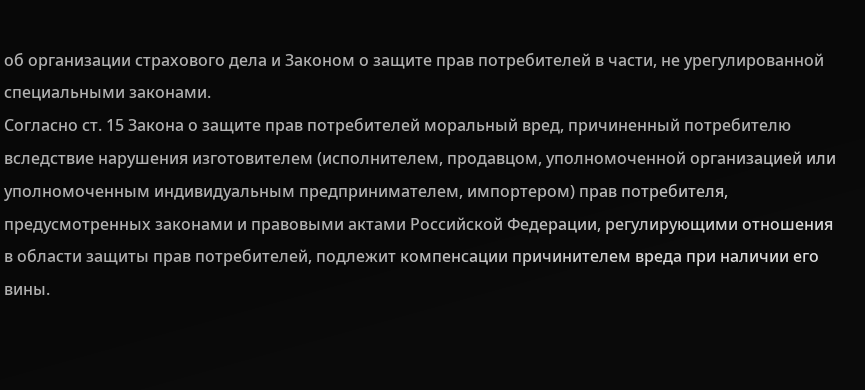об организации страхового дела и Законом о защите прав потребителей в части, не урегулированной специальными законами.
Согласно ст. 15 Закона о защите прав потребителей моральный вред, причиненный потребителю вследствие нарушения изготовителем (исполнителем, продавцом, уполномоченной организацией или уполномоченным индивидуальным предпринимателем, импортером) прав потребителя, предусмотренных законами и правовыми актами Российской Федерации, регулирующими отношения в области защиты прав потребителей, подлежит компенсации причинителем вреда при наличии его вины.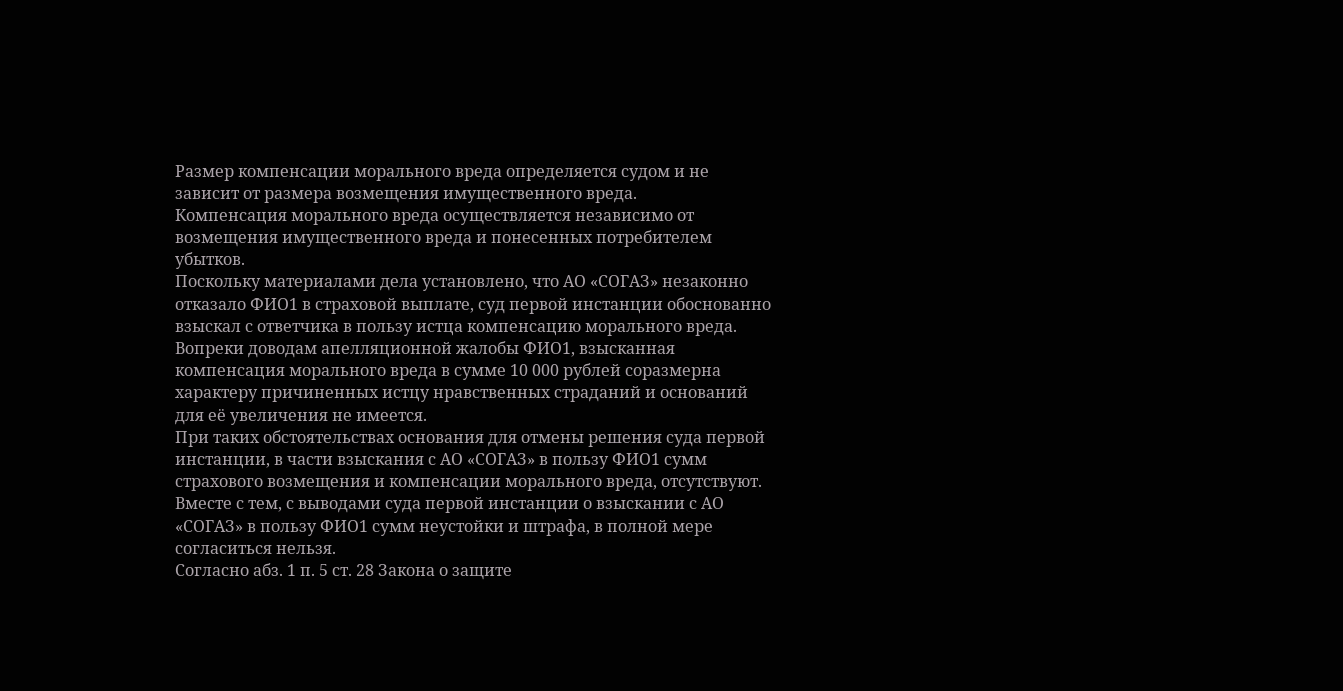Размер компенсации морального вреда определяется судом и не зависит от размера возмещения имущественного вреда.
Компенсация морального вреда осуществляется независимо от возмещения имущественного вреда и понесенных потребителем убытков.
Поскольку материалами дела установлено, что АО «СОГАЗ» незаконно отказало ФИО1 в страховой выплате, суд первой инстанции обоснованно взыскал с ответчика в пользу истца компенсацию морального вреда.
Вопреки доводам апелляционной жалобы ФИО1, взысканная компенсация морального вреда в сумме 10 000 рублей соразмерна характеру причиненных истцу нравственных страданий и оснований для её увеличения не имеется.
При таких обстоятельствах основания для отмены решения суда первой инстанции, в части взыскания с АО «СОГАЗ» в пользу ФИО1 сумм страхового возмещения и компенсации морального вреда, отсутствуют.
Вместе с тем, с выводами суда первой инстанции о взыскании с АО «СОГАЗ» в пользу ФИО1 сумм неустойки и штрафа, в полной мере согласиться нельзя.
Согласно абз. 1 п. 5 ст. 28 Закона о защите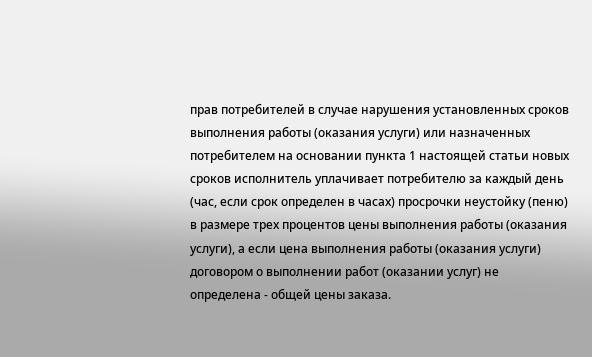прав потребителей в случае нарушения установленных сроков выполнения работы (оказания услуги) или назначенных потребителем на основании пункта 1 настоящей статьи новых сроков исполнитель уплачивает потребителю за каждый день (час, если срок определен в часах) просрочки неустойку (пеню) в размере трех процентов цены выполнения работы (оказания услуги), а если цена выполнения работы (оказания услуги) договором о выполнении работ (оказании услуг) не определена - общей цены заказа.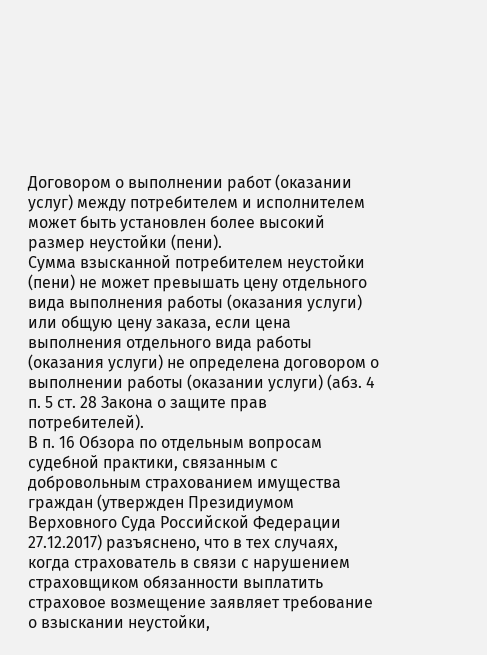Договором о выполнении работ (оказании услуг) между потребителем и исполнителем может быть установлен более высокий размер неустойки (пени).
Сумма взысканной потребителем неустойки (пени) не может превышать цену отдельного вида выполнения работы (оказания услуги) или общую цену заказа, если цена выполнения отдельного вида работы (оказания услуги) не определена договором о выполнении работы (оказании услуги) (абз. 4 п. 5 ст. 28 Закона о защите прав потребителей).
В п. 16 Обзора по отдельным вопросам судебной практики, связанным с добровольным страхованием имущества граждан (утвержден Президиумом Верховного Суда Российской Федерации 27.12.2017) разъяснено, что в тех случаях, когда страхователь в связи с нарушением страховщиком обязанности выплатить страховое возмещение заявляет требование о взыскании неустойки,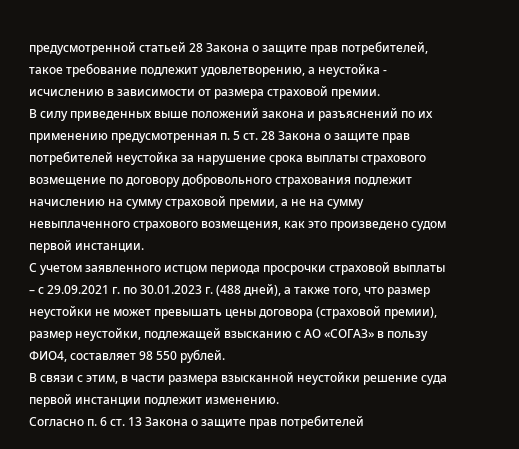предусмотренной статьей 28 Закона о защите прав потребителей, такое требование подлежит удовлетворению, а неустойка - исчислению в зависимости от размера страховой премии.
В силу приведенных выше положений закона и разъяснений по их применению предусмотренная п. 5 ст. 28 Закона о защите прав потребителей неустойка за нарушение срока выплаты страхового возмещение по договору добровольного страхования подлежит начислению на сумму страховой премии, а не на сумму невыплаченного страхового возмещения, как это произведено судом первой инстанции.
С учетом заявленного истцом периода просрочки страховой выплаты – с 29.09.2021 г. по 30.01.2023 г. (488 дней), а также того, что размер неустойки не может превышать цены договора (страховой премии), размер неустойки, подлежащей взысканию с АО «СОГАЗ» в пользу ФИО4, составляет 98 550 рублей.
В связи с этим, в части размера взысканной неустойки решение суда первой инстанции подлежит изменению.
Согласно п. 6 ст. 13 Закона о защите прав потребителей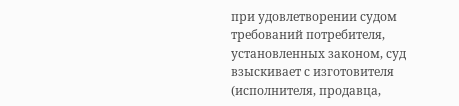при удовлетворении судом требований потребителя, установленных законом, суд взыскивает с изготовителя (исполнителя, продавца,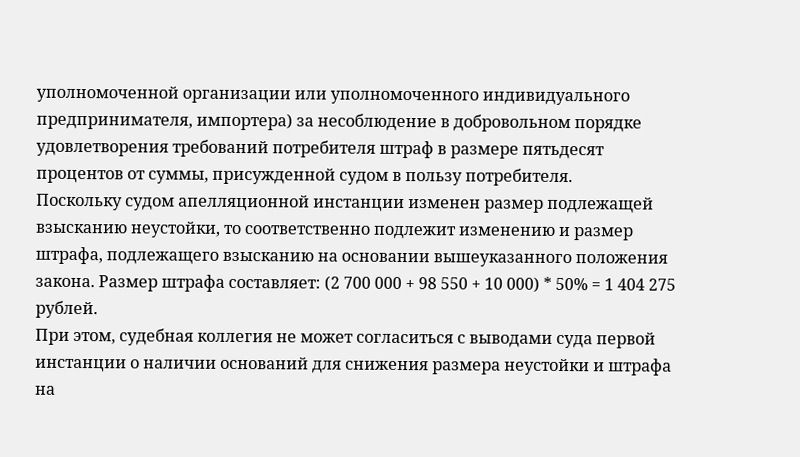уполномоченной организации или уполномоченного индивидуального предпринимателя, импортера) за несоблюдение в добровольном порядке удовлетворения требований потребителя штраф в размере пятьдесят процентов от суммы, присужденной судом в пользу потребителя.
Поскольку судом апелляционной инстанции изменен размер подлежащей взысканию неустойки, то соответственно подлежит изменению и размер штрафа, подлежащего взысканию на основании вышеуказанного положения закона. Размер штрафа составляет: (2 700 000 + 98 550 + 10 000) * 50% = 1 404 275 рублей.
При этом, судебная коллегия не может согласиться с выводами суда первой инстанции о наличии оснований для снижения размера неустойки и штрафа на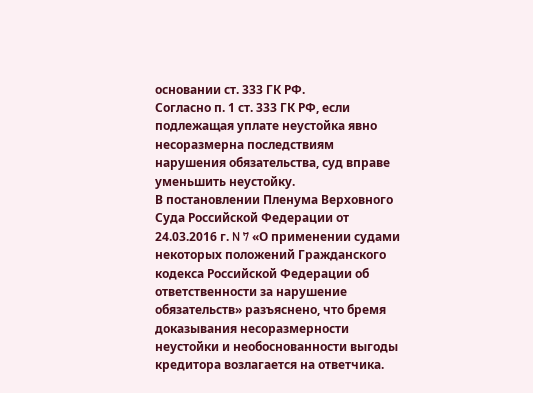основании ст. 333 ГК РФ.
Согласно п. 1 ст. 333 ГК РФ, если подлежащая уплате неустойка явно несоразмерна последствиям нарушения обязательства, суд вправе уменьшить неустойку.
В постановлении Пленума Верховного Суда Российской Федерации от 24.03.2016 г. N 7 «О применении судами некоторых положений Гражданского кодекса Российской Федерации об ответственности за нарушение обязательств» разъяснено, что бремя доказывания несоразмерности неустойки и необоснованности выгоды кредитора возлагается на ответчика.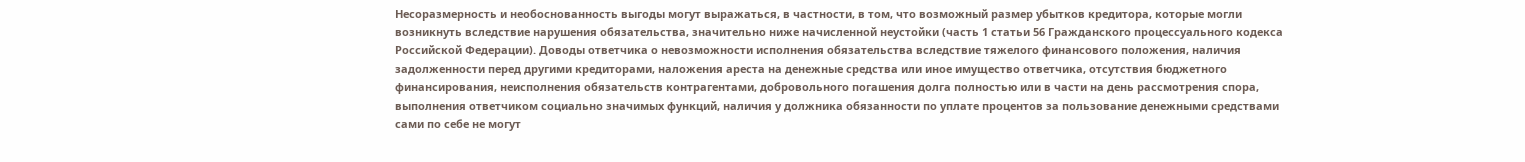Несоразмерность и необоснованность выгоды могут выражаться, в частности, в том, что возможный размер убытков кредитора, которые могли возникнуть вследствие нарушения обязательства, значительно ниже начисленной неустойки (часть 1 статьи 56 Гражданского процессуального кодекса Российской Федерации). Доводы ответчика о невозможности исполнения обязательства вследствие тяжелого финансового положения, наличия задолженности перед другими кредиторами, наложения ареста на денежные средства или иное имущество ответчика, отсутствия бюджетного финансирования, неисполнения обязательств контрагентами, добровольного погашения долга полностью или в части на день рассмотрения спора, выполнения ответчиком социально значимых функций, наличия у должника обязанности по уплате процентов за пользование денежными средствами сами по себе не могут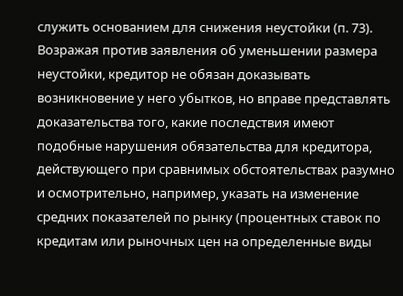служить основанием для снижения неустойки (п. 73).
Возражая против заявления об уменьшении размера неустойки, кредитор не обязан доказывать возникновение у него убытков, но вправе представлять доказательства того, какие последствия имеют подобные нарушения обязательства для кредитора, действующего при сравнимых обстоятельствах разумно и осмотрительно, например, указать на изменение средних показателей по рынку (процентных ставок по кредитам или рыночных цен на определенные виды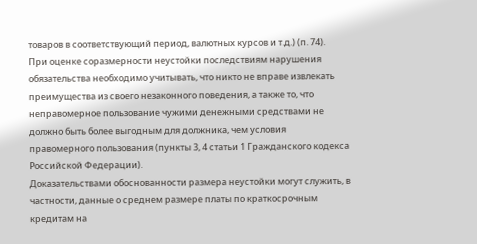товаров в соответствующий период, валютных курсов и т.д.) (п. 74).
При оценке соразмерности неустойки последствиям нарушения обязательства необходимо учитывать, что никто не вправе извлекать преимущества из своего незаконного поведения, а также то, что неправомерное пользование чужими денежными средствами не должно быть более выгодным для должника, чем условия правомерного пользования (пункты 3, 4 статьи 1 Гражданского кодекса Российской Федерации).
Доказательствами обоснованности размера неустойки могут служить, в частности, данные о среднем размере платы по краткосрочным кредитам на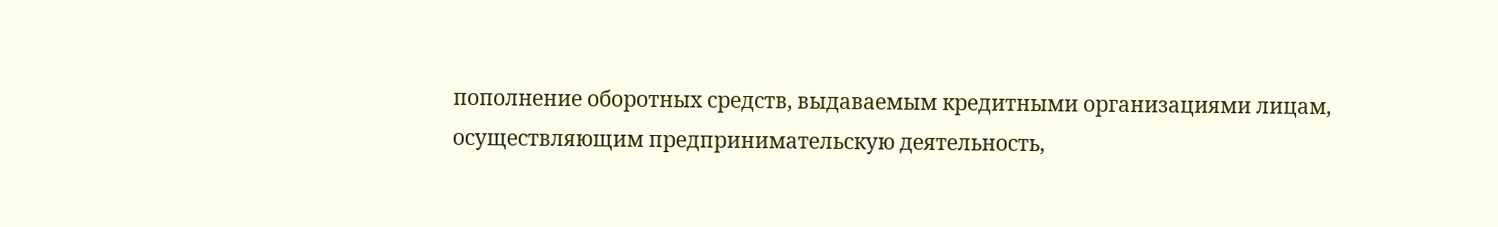пополнение оборотных средств, выдаваемым кредитными организациями лицам, осуществляющим предпринимательскую деятельность,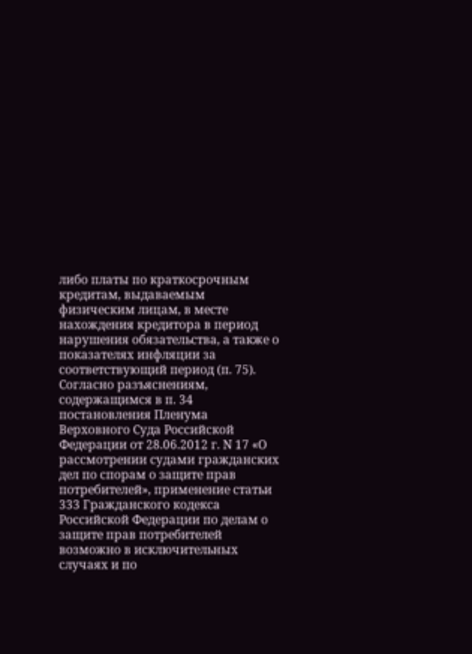либо платы по краткосрочным кредитам, выдаваемым физическим лицам, в месте нахождения кредитора в период нарушения обязательства, а также о показателях инфляции за соответствующий период (п. 75).
Согласно разъяснениям, содержащимся в п. 34 постановления Пленума Верховного Суда Российской Федерации от 28.06.2012 г. N 17 «О рассмотрении судами гражданских дел по спорам о защите прав потребителей», применение статьи 333 Гражданского кодекса Российской Федерации по делам о защите прав потребителей возможно в исключительных случаях и по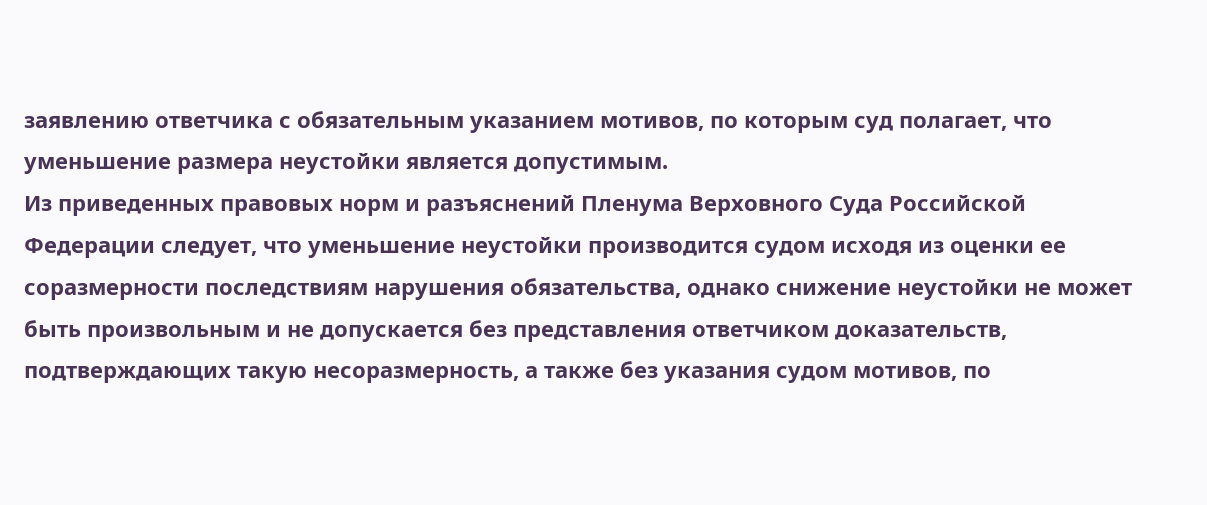заявлению ответчика с обязательным указанием мотивов, по которым суд полагает, что уменьшение размера неустойки является допустимым.
Из приведенных правовых норм и разъяснений Пленума Верховного Суда Российской Федерации следует, что уменьшение неустойки производится судом исходя из оценки ее соразмерности последствиям нарушения обязательства, однако снижение неустойки не может быть произвольным и не допускается без представления ответчиком доказательств, подтверждающих такую несоразмерность, а также без указания судом мотивов, по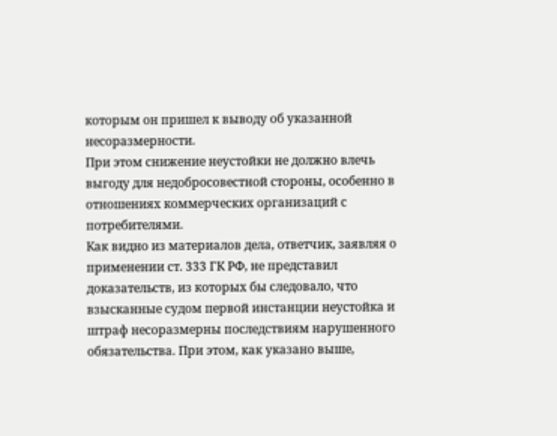которым он пришел к выводу об указанной несоразмерности.
При этом снижение неустойки не должно влечь выгоду для недобросовестной стороны, особенно в отношениях коммерческих организаций с потребителями.
Как видно из материалов дела, ответчик, заявляя о применении ст. 333 ГК РФ, не представил доказательств, из которых бы следовало, что взысканные судом первой инстанции неустойка и штраф несоразмерны последствиям нарушенного обязательства. При этом, как указано выше,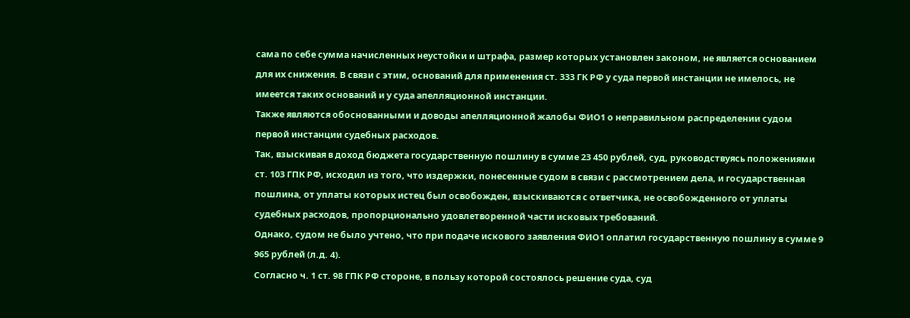сама по себе сумма начисленных неустойки и штрафа, размер которых установлен законом, не является основанием для их снижения. В связи с этим, оснований для применения ст. 333 ГК РФ у суда первой инстанции не имелось, не имеется таких оснований и у суда апелляционной инстанции.
Также являются обоснованными и доводы апелляционной жалобы ФИО1 о неправильном распределении судом первой инстанции судебных расходов.
Так, взыскивая в доход бюджета государственную пошлину в сумме 23 450 рублей, суд, руководствуясь положениями ст. 103 ГПК РФ, исходил из того, что издержки, понесенные судом в связи с рассмотрением дела, и государственная пошлина, от уплаты которых истец был освобожден, взыскиваются с ответчика, не освобожденного от уплаты судебных расходов, пропорционально удовлетворенной части исковых требований.
Однако, судом не было учтено, что при подаче искового заявления ФИО1 оплатил государственную пошлину в сумме 9 965 рублей (л.д. 4).
Согласно ч. 1 ст. 98 ГПК РФ стороне, в пользу которой состоялось решение суда, суд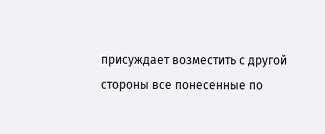присуждает возместить с другой стороны все понесенные по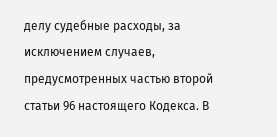делу судебные расходы, за исключением случаев, предусмотренных частью второй статьи 96 настоящего Кодекса. В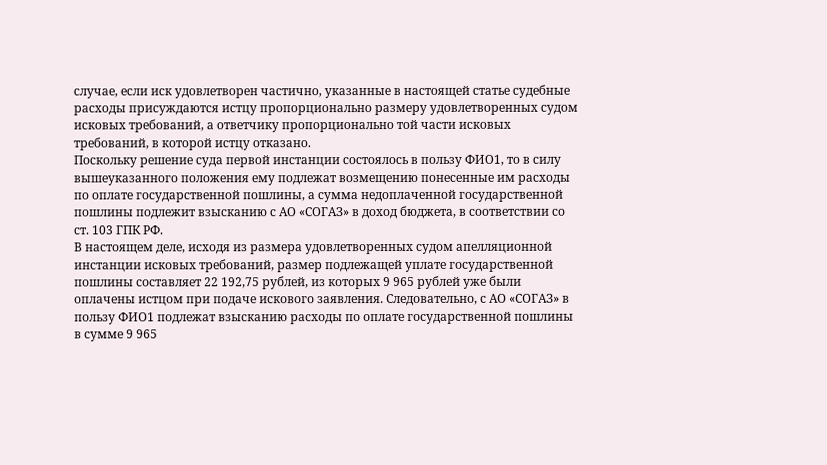случае, если иск удовлетворен частично, указанные в настоящей статье судебные расходы присуждаются истцу пропорционально размеру удовлетворенных судом исковых требований, а ответчику пропорционально той части исковых требований, в которой истцу отказано.
Поскольку решение суда первой инстанции состоялось в пользу ФИО1, то в силу вышеуказанного положения ему подлежат возмещению понесенные им расходы по оплате государственной пошлины, а сумма недоплаченной государственной пошлины подлежит взысканию с АО «СОГАЗ» в доход бюджета, в соответствии со ст. 103 ГПК РФ.
В настоящем деле, исходя из размера удовлетворенных судом апелляционной инстанции исковых требований, размер подлежащей уплате государственной пошлины составляет 22 192,75 рублей, из которых 9 965 рублей уже были оплачены истцом при подаче искового заявления. Следовательно, с АО «СОГАЗ» в пользу ФИО1 подлежат взысканию расходы по оплате государственной пошлины в сумме 9 965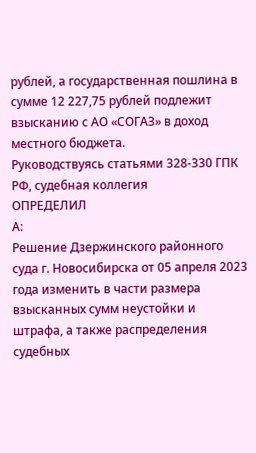рублей, а государственная пошлина в сумме 12 227,75 рублей подлежит взысканию с АО «СОГАЗ» в доход местного бюджета.
Руководствуясь статьями 328-330 ГПК РФ, судебная коллегия
ОПРЕДЕЛИЛ
А:
Решение Дзержинского районного суда г. Новосибирска от 05 апреля 2023 года изменить в части размера взысканных сумм неустойки и штрафа, а также распределения судебных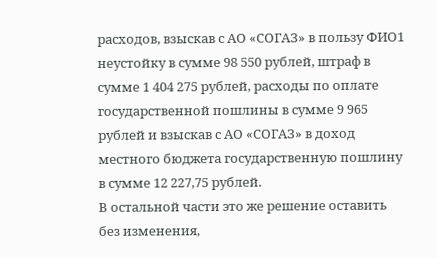расходов, взыскав с АО «СОГАЗ» в пользу ФИО1 неустойку в сумме 98 550 рублей, штраф в сумме 1 404 275 рублей, расходы по оплате государственной пошлины в сумме 9 965 рублей и взыскав с АО «СОГАЗ» в доход местного бюджета государственную пошлину в сумме 12 227,75 рублей.
В остальной части это же решение оставить без изменения,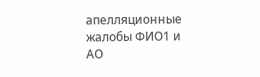апелляционные жалобы ФИО1 и АО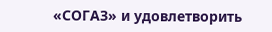«СОГАЗ» и удовлетворить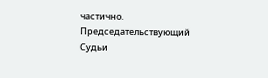частично.
Председательствующий
Судьи